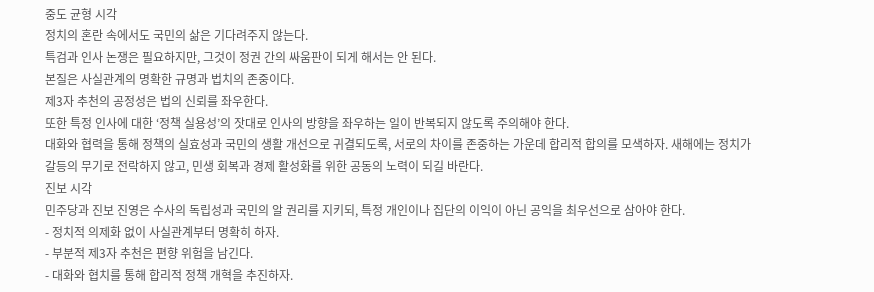중도 균형 시각
정치의 혼란 속에서도 국민의 삶은 기다려주지 않는다.
특검과 인사 논쟁은 필요하지만, 그것이 정권 간의 싸움판이 되게 해서는 안 된다.
본질은 사실관계의 명확한 규명과 법치의 존중이다.
제3자 추천의 공정성은 법의 신뢰를 좌우한다.
또한 특정 인사에 대한 ‘정책 실용성’의 잣대로 인사의 방향을 좌우하는 일이 반복되지 않도록 주의해야 한다.
대화와 협력을 통해 정책의 실효성과 국민의 생활 개선으로 귀결되도록, 서로의 차이를 존중하는 가운데 합리적 합의를 모색하자. 새해에는 정치가 갈등의 무기로 전락하지 않고, 민생 회복과 경제 활성화를 위한 공동의 노력이 되길 바란다.
진보 시각
민주당과 진보 진영은 수사의 독립성과 국민의 알 권리를 지키되, 특정 개인이나 집단의 이익이 아닌 공익을 최우선으로 삼아야 한다.
- 정치적 의제화 없이 사실관계부터 명확히 하자.
- 부분적 제3자 추천은 편향 위험을 남긴다.
- 대화와 협치를 통해 합리적 정책 개혁을 추진하자.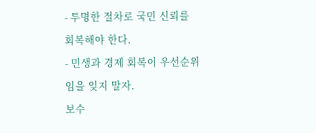- 투명한 절차로 국민 신뢰를 회복해야 한다.
- 민생과 경제 회복이 우선순위임을 잊지 말자.
보수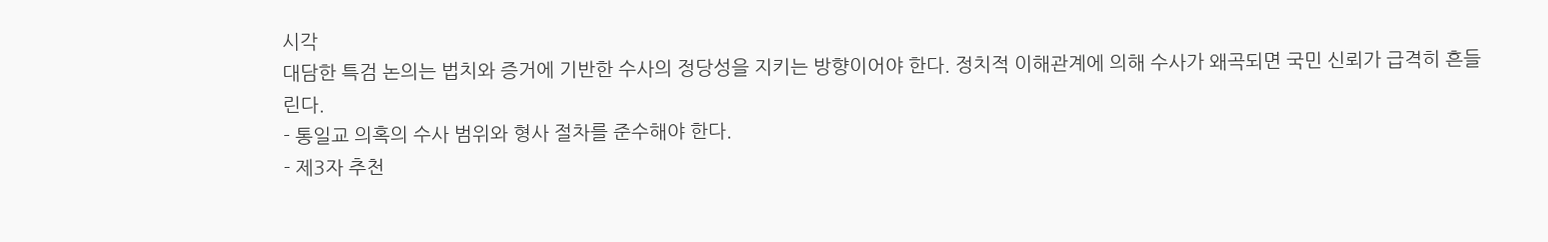시각
대담한 특검 논의는 법치와 증거에 기반한 수사의 정당성을 지키는 방향이어야 한다. 정치적 이해관계에 의해 수사가 왜곡되면 국민 신뢰가 급격히 흔들린다.
- 통일교 의혹의 수사 범위와 형사 절차를 준수해야 한다.
- 제3자 추천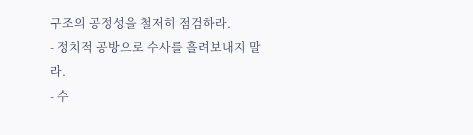구조의 공정성을 철저히 점검하라.
- 정치적 공방으로 수사를 흘려보내지 말라.
- 수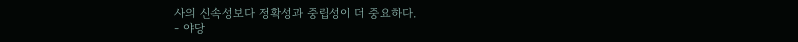사의 신속성보다 정확성과 중립성이 더 중요하다.
- 야당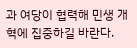과 여당이 협력해 민생 개혁에 집중하길 바란다.